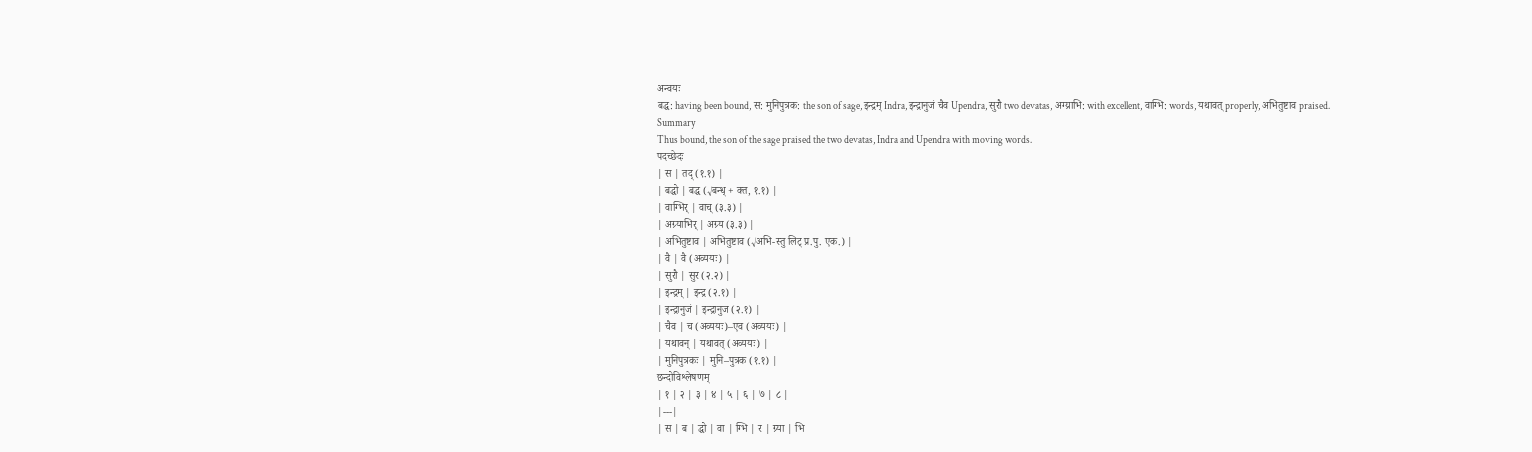अन्वयः
बद्ध: having been bound, स: मुनिपुत्रक: the son of sage, इन्द्रम् Indra, इन्द्रानुजं चैव Upendra, सुरौ two devatas, अग्य्राभि: with excellent, वाग्भि: words, यथावत् properly, अभितुष्टाव praised.
Summary
Thus bound, the son of the sage praised the two devatas, Indra and Upendra with moving words.
पदच्छेदः
| स | तद् (१.१) |
| बद्धो | बद्ध (√बन्ध् + क्त, १.१) |
| वाग्भिर् | वाच् (३.३) |
| अग्र्याभिर् | अग्र्य (३.३) |
| अभितुष्टाव | अभितुष्टाव (√अभि-स्तु लिट् प्र.पु. एक.) |
| वै | वै (अव्ययः) |
| सुरौ | सुर (२.२) |
| इन्द्रम् | इन्द्र (२.१) |
| इन्द्रानुजं | इन्द्रानुज (२.१) |
| चैव | च (अव्ययः)–एव (अव्ययः) |
| यथावन् | यथावत् (अव्ययः) |
| मुनिपुत्रकः | मुनि–पुत्रक (१.१) |
छन्दोविश्लेषणम्
| १ | २ | ३ | ४ | ५ | ६ | ७ | ८ |
|---|
| स | ब | द्धो | वा | ग्भि | र | ग्र्या | भि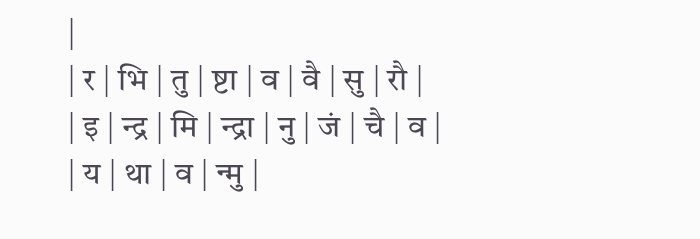|
| र | भि | तु | ष्टा | व | वै | सु | रौ |
| इ | न्द्र | मि | न्द्रा | नु | जं | चै | व |
| य | था | व | न्मु |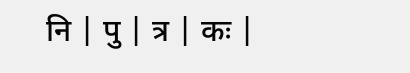नि | पु | त्र | कः |